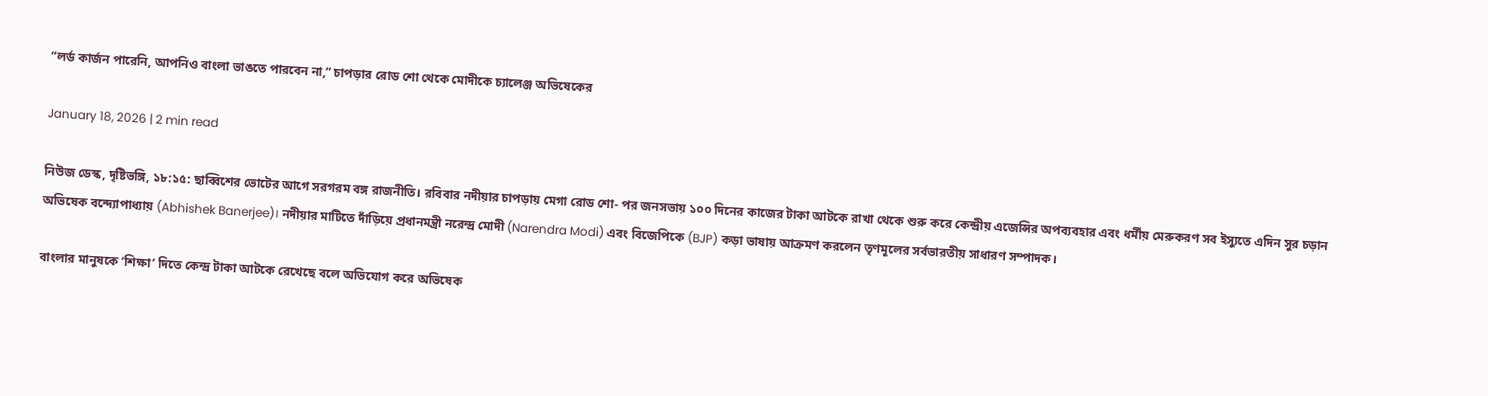“লর্ড কার্জন পারেনি, আপনিও বাংলা ভাঙতে পারবেন না,” চাপড়ার রোড শো থেকে মোদীকে চ্যালেঞ্জ অভিষেকের

January 18, 2026 | 2 min read

নিউজ ডেস্ক, দৃষ্টিভঙ্গি, ১৮:১৫: ছাব্বিশের ভোটের আগে সরগরম বঙ্গ রাজনীতি। রবিবার নদীয়ার চাপড়ায় মেগা রোড শো- পর জনসভায় ১০০ দিনের কাজের টাকা আটকে রাখা থেকে শুরু করে কেন্দ্রীয় এজেন্সির অপব্যবহার এবং ধর্মীয় মেরুকরণ সব ইস্যুতে এদিন সুর চড়ান অভিষেক বন্দ্যোপাধ্যায় (Abhishek Banerjee)। নদীয়ার মাটিতে দাঁড়িয়ে প্রধানমন্ত্রী নরেন্দ্র মোদী (Narendra Modi) এবং বিজেপিকে (BJP) কড়া ভাষায় আক্রমণ করলেন তৃণমূলের সর্বভারতীয় সাধারণ সম্পাদক।

বাংলার মানুষকে ‘শিক্ষা’ দিতে কেন্দ্র টাকা আটকে রেখেছে বলে অভিযোগ করে অভিষেক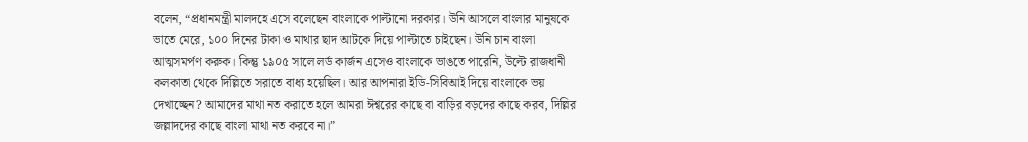বলেন, “প্রধানমন্ত্রী মালদহে এসে বলেছেন বাংলাকে পাল্টানো দরকার। উনি আসলে বাংলার মানুষকে ভাতে মেরে, ১০০ দিনের টাকা ও মাথার ছাদ আটকে দিয়ে পাল্টাতে চাইছেন। উনি চান বাংলা আত্মসমর্পণ করুক। কিন্তু ১৯০৫ সালে লর্ড কার্জন এসেও বাংলাকে ভাঙতে পারেনি, উল্টে রাজধানী কলকাতা থেকে দিল্লিতে সরাতে বাধ্য হয়েছিল। আর আপনারা ইডি-সিবিআই দিয়ে বাংলাকে ভয় দেখাচ্ছেন? আমাদের মাথা নত করাতে হলে আমরা ঈশ্বরের কাছে বা বাড়ির বড়দের কাছে করব, দিল্লির জল্লাদদের কাছে বাংলা মাথা নত করবে না।”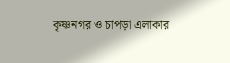কৃষ্ণনগর ও চাপড়া এলাকার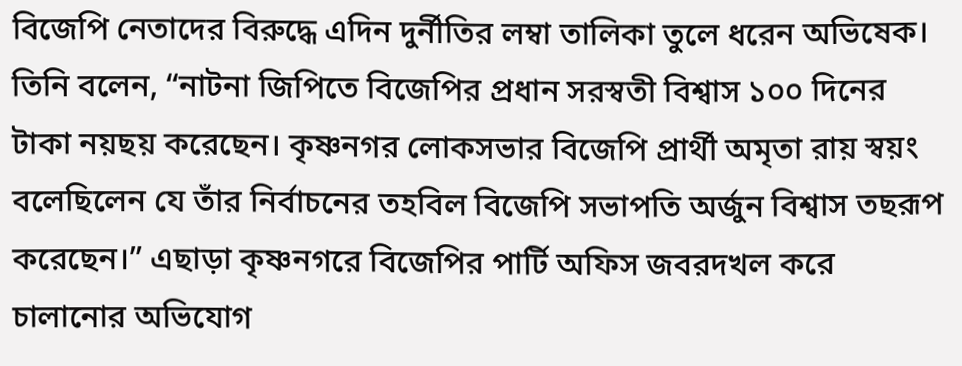বিজেপি নেতাদের বিরুদ্ধে এদিন দুর্নীতির লম্বা তালিকা তুলে ধরেন অভিষেক। তিনি বলেন, “নাটনা জিপিতে বিজেপির প্রধান সরস্বতী বিশ্বাস ১০০ দিনের টাকা নয়ছয় করেছেন। কৃষ্ণনগর লোকসভার বিজেপি প্রার্থী অমৃতা রায় স্বয়ং বলেছিলেন যে তাঁর নির্বাচনের তহবিল বিজেপি সভাপতি অর্জুন বিশ্বাস তছরূপ করেছেন।” এছাড়া কৃষ্ণনগরে বিজেপির পার্টি অফিস জবরদখল করে চালানোর অভিযোগ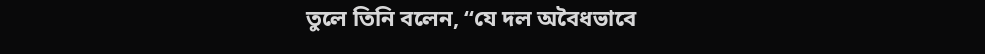তুলে তিনি বলেন, “যে দল অবৈধভাবে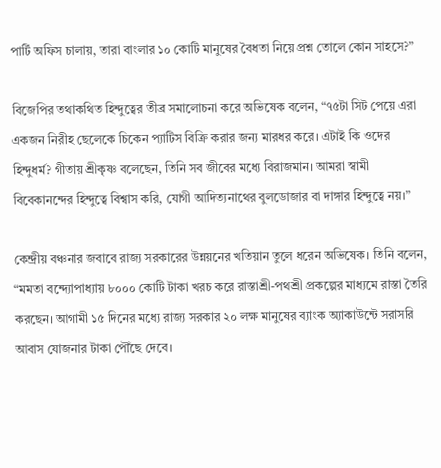পার্টি অফিস চালায়, তারা বাংলার ১০ কোটি মানুষের বৈধতা নিয়ে প্রশ্ন তোলে কোন সাহসে?”

বিজেপির তথাকথিত হিন্দুত্বের তীব্র সমালোচনা করে অভিষেক বলেন, “৭৫টা সিট পেয়ে এরা একজন নিরীহ ছেলেকে চিকেন প্যাটিস বিক্রি করার জন্য মারধর করে। এটাই কি ওদের হিন্দুধর্ম? গীতায় শ্রীকৃষ্ণ বলেছেন, তিনি সব জীবের মধ্যে বিরাজমান। আমরা স্বামী বিবেকানন্দের হিন্দুত্বে বিশ্বাস করি, যোগী আদিত্যনাথের বুলডোজার বা দাঙ্গার হিন্দুত্বে নয়।”

কেন্দ্রীয় বঞ্চনার জবাবে রাজ্য সরকারের উন্নয়নের খতিয়ান তুলে ধরেন অভিষেক। তিনি বলেন, “মমতা বন্দ্যোপাধ্যায় ৮০০০ কোটি টাকা খরচ করে রাস্তাশ্রী-পথশ্রী প্রকল্পের মাধ্যমে রাস্তা তৈরি করছেন। আগামী ১৫ দিনের মধ্যে রাজ্য সরকার ২০ লক্ষ মানুষের ব্যাংক অ্যাকাউন্টে সরাসরি আবাস যোজনার টাকা পৌঁছে দেবে।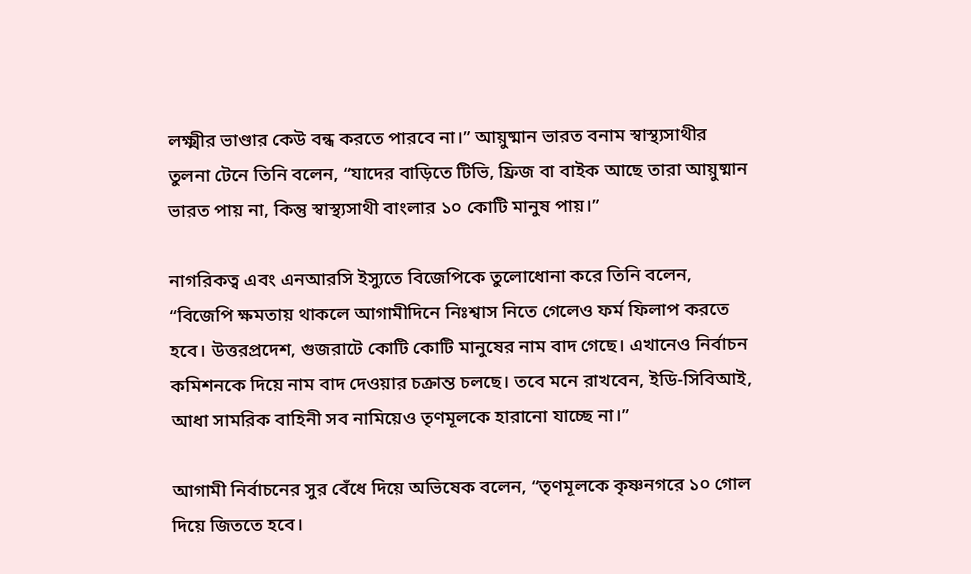লক্ষ্মীর ভাণ্ডার কেউ বন্ধ করতে পারবে না।” আয়ুষ্মান ভারত বনাম স্বাস্থ্যসাথীর তুলনা টেনে তিনি বলেন, “যাদের বাড়িতে টিভি, ফ্রিজ বা বাইক আছে তারা আয়ুষ্মান ভারত পায় না, কিন্তু স্বাস্থ্যসাথী বাংলার ১০ কোটি মানুষ পায়।”

নাগরিকত্ব এবং এনআরসি ইস্যুতে বিজেপিকে তুলোধোনা করে তিনি বলেন, “বিজেপি ক্ষমতায় থাকলে আগামীদিনে নিঃশ্বাস নিতে গেলেও ফর্ম ফিলাপ করতে হবে। উত্তরপ্রদেশ, গুজরাটে কোটি কোটি মানুষের নাম বাদ গেছে। এখানেও নির্বাচন কমিশনকে দিয়ে নাম বাদ দেওয়ার চক্রান্ত চলছে। তবে মনে রাখবেন, ইডি-সিবিআই, আধা সামরিক বাহিনী সব নামিয়েও তৃণমূলকে হারানো যাচ্ছে না।”

আগামী নির্বাচনের সুর বেঁধে দিয়ে অভিষেক বলেন, “তৃণমূলকে কৃষ্ণনগরে ১০ গোল দিয়ে জিততে হবে।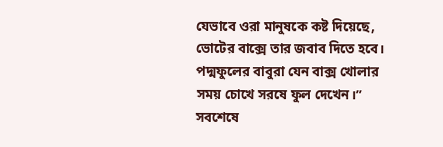যেভাবে ওরা মানুষকে কষ্ট দিয়েছে, ভোটের বাক্সে তার জবাব দিতে হবে। পদ্মফুলের বাবুরা যেন বাক্স খোলার সময় চোখে সরষে ফুল দেখেন।” সবশেষে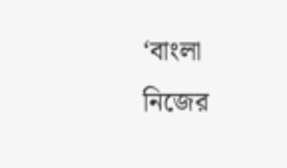‘বাংলা নিজের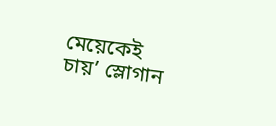মেয়েকেই চায়’ স্লোগান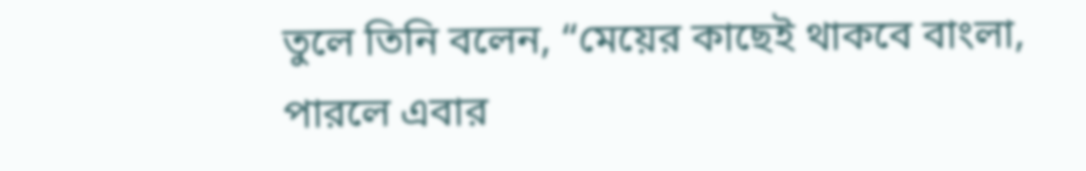তুলে তিনি বলেন, “মেয়ের কাছেই থাকবে বাংলা, পারলে এবার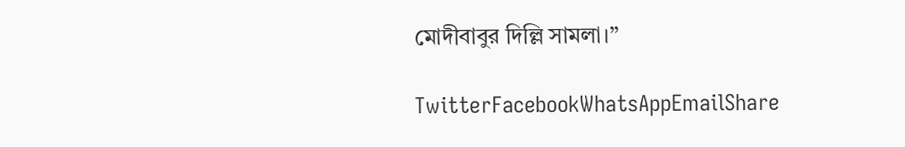মোদীবাবুর দিল্লি সামলা।”

TwitterFacebookWhatsAppEmailShare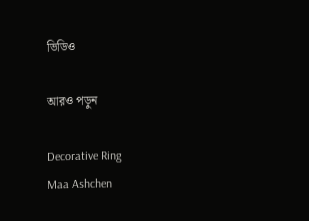ভিডিও

আরও পড়ুন

Decorative Ring
Maa Ashchen